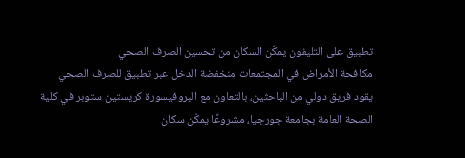تطبيق على التليفون يمكّن السكان من تحسين الصرف الصحي
مكافحة الأمراض في المجتمعات منخفضة الدخل عبر تطبيق للصرف الصحي
يقود فريق دولي من الباحثين، بالتعاون مع البروفيسورة كريستين ستوبر في كلية الصحة العامة بجامعة جورجيا، مشروعًا يمكّن سكان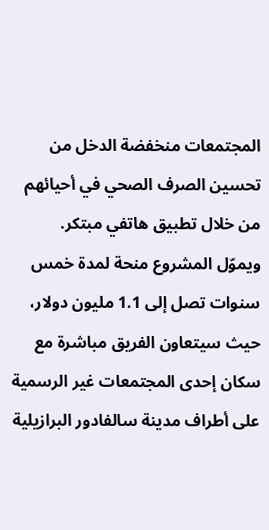المجتمعات منخفضة الدخل من تحسين الصرف الصحي في أحيائهم من خلال تطبيق هاتفي مبتكر.
ويموّل المشروع منحة لمدة خمس سنوات تصل إلى 1.1 مليون دولار، حيث سيتعاون الفريق مباشرة مع سكان إحدى المجتمعات غير الرسمية على أطراف مدينة سالفادور البرازيلية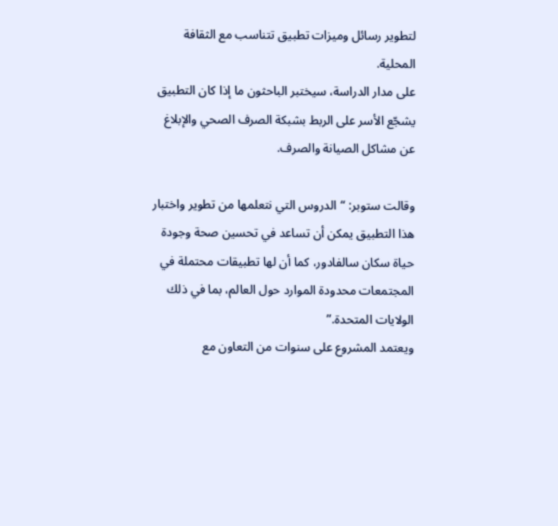لتطوير رسائل وميزات تطبيق تتناسب مع الثقافة المحلية.
على مدار الدراسة، سيختبر الباحثون ما إذا كان التطبيق يشجّع الأسر على الربط بشبكة الصرف الصحي والإبلاغ عن مشاكل الصيانة والصرف.

وقالت ستوبر: “الدروس التي نتعلمها من تطوير واختبار هذا التطبيق يمكن أن تساعد في تحسين صحة وجودة حياة سكان سالفادور، كما أن لها تطبيقات محتملة في المجتمعات محدودة الموارد حول العالم، بما في ذلك الولايات المتحدة.”
ويعتمد المشروع على سنوات من التعاون مع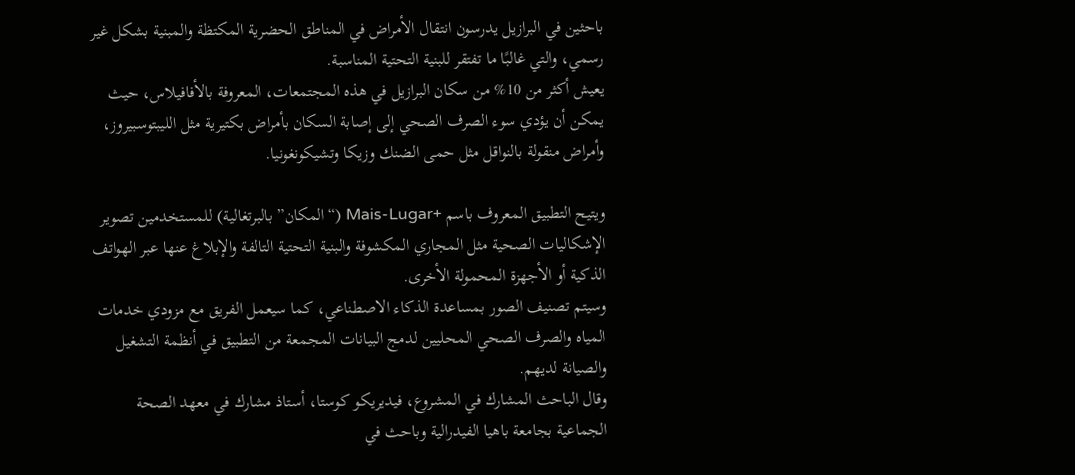باحثين في البرازيل يدرسون انتقال الأمراض في المناطق الحضرية المكتظة والمبنية بشكل غير رسمي، والتي غالبًا ما تفتقر للبنية التحتية المناسبة.
يعيش أكثر من 10% من سكان البرازيل في هذه المجتمعات، المعروفة بالأفافيلاس، حيث يمكن أن يؤدي سوء الصرف الصحي إلى إصابة السكان بأمراض بكتيرية مثل الليبتوسبيروز، وأمراض منقولة بالنواقل مثل حمى الضنك وزيكا وتشيكونغونيا.

ويتيح التطبيق المعروف باسم +Mais-Lugar (“المكان” بالبرتغالية) للمستخدمين تصوير الإشكاليات الصحية مثل المجاري المكشوفة والبنية التحتية التالفة والإبلاغ عنها عبر الهواتف الذكية أو الأجهزة المحمولة الأخرى.
وسيتم تصنيف الصور بمساعدة الذكاء الاصطناعي، كما سيعمل الفريق مع مزودي خدمات المياه والصرف الصحي المحليين لدمج البيانات المجمعة من التطبيق في أنظمة التشغيل والصيانة لديهم.
وقال الباحث المشارك في المشروع، فيديريكو كوستا، أستاذ مشارك في معهد الصحة الجماعية بجامعة باهيا الفيدرالية وباحث في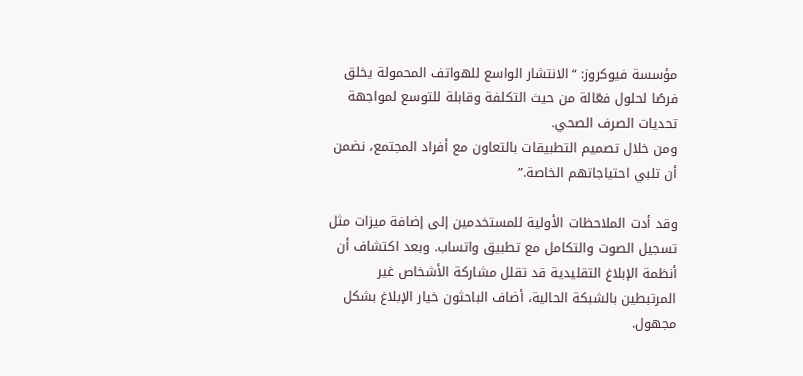مؤسسة فيوكروز: “الانتشار الواسع للهواتف المحمولة يخلق فرصًا لحلول فعّالة من حيث التكلفة وقابلة للتوسع لمواجهة تحديات الصرف الصحي.
ومن خلال تصميم التطبيقات بالتعاون مع أفراد المجتمع، نضمن أن تلبي احتياجاتهم الخاصة.”

وقد أدت الملاحظات الأولية للمستخدمين إلى إضافة ميزات مثل تسجيل الصوت والتكامل مع تطبيق واتساب. وبعد اكتشاف أن أنظمة الإبلاغ التقليدية قد تقلل مشاركة الأشخاص غير المرتبطين بالشبكة الحالية، أضاف الباحثون خيار الإبلاغ بشكل مجهول.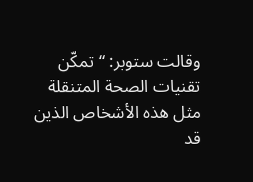وقالت ستوبر: “تمكّن تقنيات الصحة المتنقلة مثل هذه الأشخاص الذين قد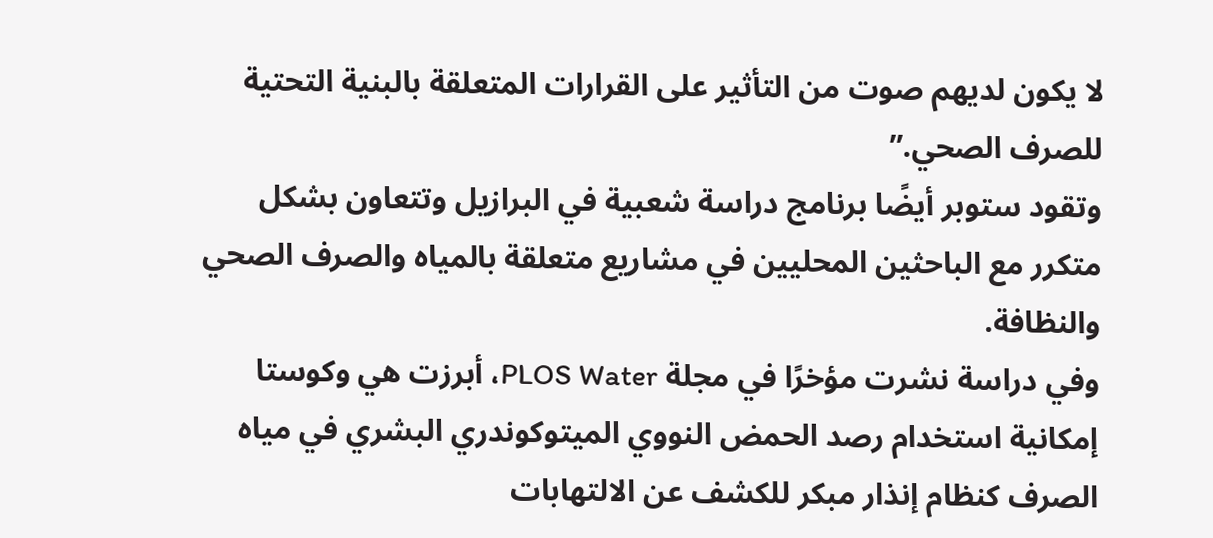لا يكون لديهم صوت من التأثير على القرارات المتعلقة بالبنية التحتية للصرف الصحي.”
وتقود ستوبر أيضًا برنامج دراسة شعبية في البرازيل وتتعاون بشكل متكرر مع الباحثين المحليين في مشاريع متعلقة بالمياه والصرف الصحي والنظافة.
وفي دراسة نشرت مؤخرًا في مجلة PLOS Water، أبرزت هي وكوستا إمكانية استخدام رصد الحمض النووي الميتوكوندري البشري في مياه الصرف كنظام إنذار مبكر للكشف عن الالتهابات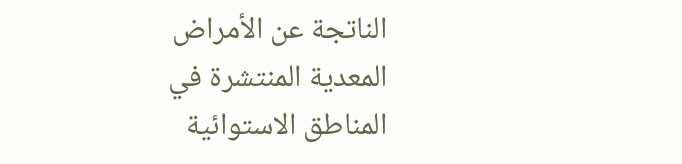الناتجة عن الأمراض المعدية المنتشرة في المناطق الاستوائية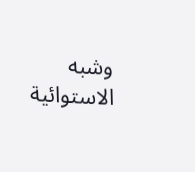وشبه الاستوائية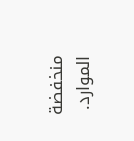منخفضة الموارد.